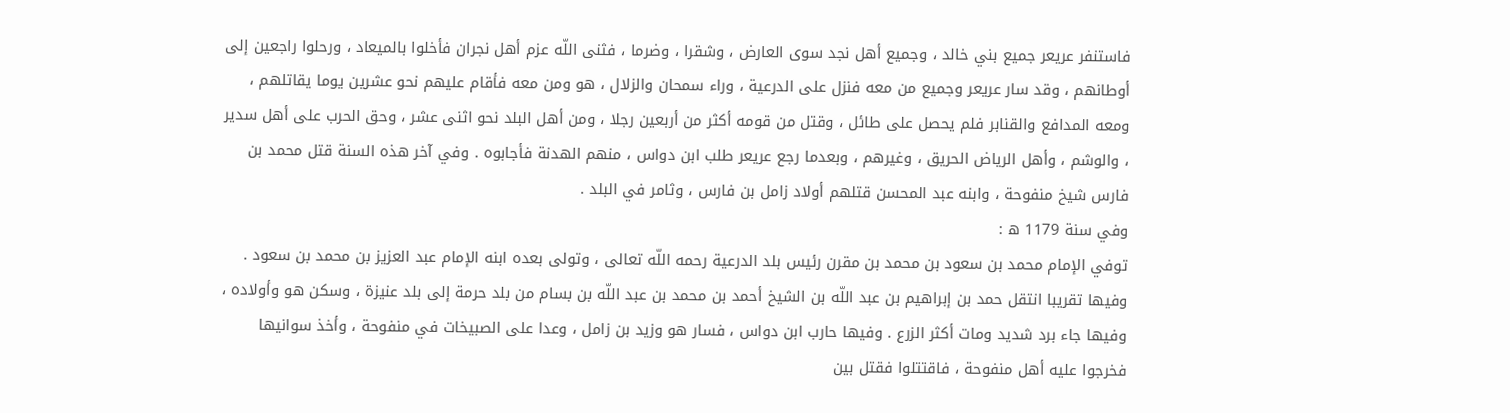فاستنفر عريعر جميع بني خالد ، وجميع أهل نجد سوى العارض ، وشقرا ، وضرما ، فثنى اللّه عزم أهل نجران فأخلوا بالميعاد ، ورحلوا راجعين إلى أوطانهم ، وقد سار عريعر وجميع من معه فنزل على الدرعية ، وراء سمحان والزلال ، هو ومن معه فأقام عليهم نحو عشرين يوما يقاتلهم ، ومعه المدافع والقنابر فلم يحصل على طائل ، وقتل من قومه أكثر من أربعين رجلا ، ومن أهل البلد نحو اثنى عشر ، وحق الحرب على أهل سدير ، والوشم ، وأهل الرياض الحريق ، وغيرهم ، وبعدما رجع عريعر طلب ابن دواس ، منهم الهدنة فأجابوه . وفي آخر هذه السنة قتل محمد بن فارس شيخ منفوحة ، وابنه عبد المحسن قتلهم أولاد زامل بن فارس ، وثامر في البلد .
وفي سنة 1179 ه :
توفي الإمام محمد بن سعود بن محمد بن مقرن رئيس بلد الدرعية رحمه اللّه تعالى ، وتولى بعده ابنه الإمام عبد العزيز بن محمد بن سعود . وفيها تقريبا انتقل حمد بن إبراهيم بن عبد اللّه بن الشيخ أحمد بن محمد بن عبد اللّه بن بسام من بلد حرمة إلى بلد عنيزة ، وسكن هو وأولاده ، وفيها جاء برد شديد ومات أكثر الزرع . وفيها حارب ابن دواس ، فسار هو وزيد بن زامل ، وعدا على الصبيخات في منفوحة ، وأخذ سوانيها فخرجوا عليه أهل منفوحة ، فاقتتلوا فقتل بين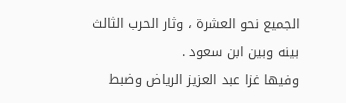الجميع نحو العشرة ، وثار الحرب الثالث بينه وبين ابن سعود .
وفيها غزا عبد العزيز الرياض وضبط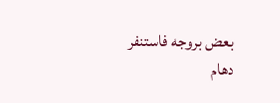بعض بروجه فاستنفر دهام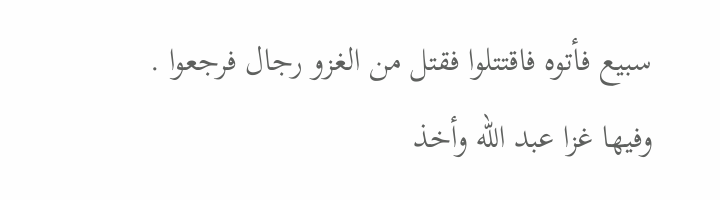سبيع فأتوه فاقتتلوا فقتل من الغزو رجال فرجعوا .
وفيها غزا عبد اللّه وأخذ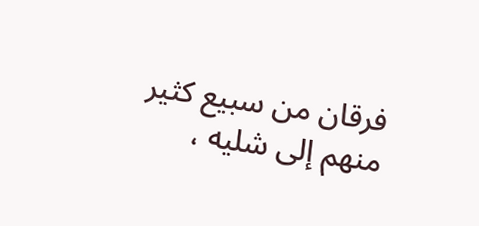فرقان من سبيع كثير منهم إلى شليه ،